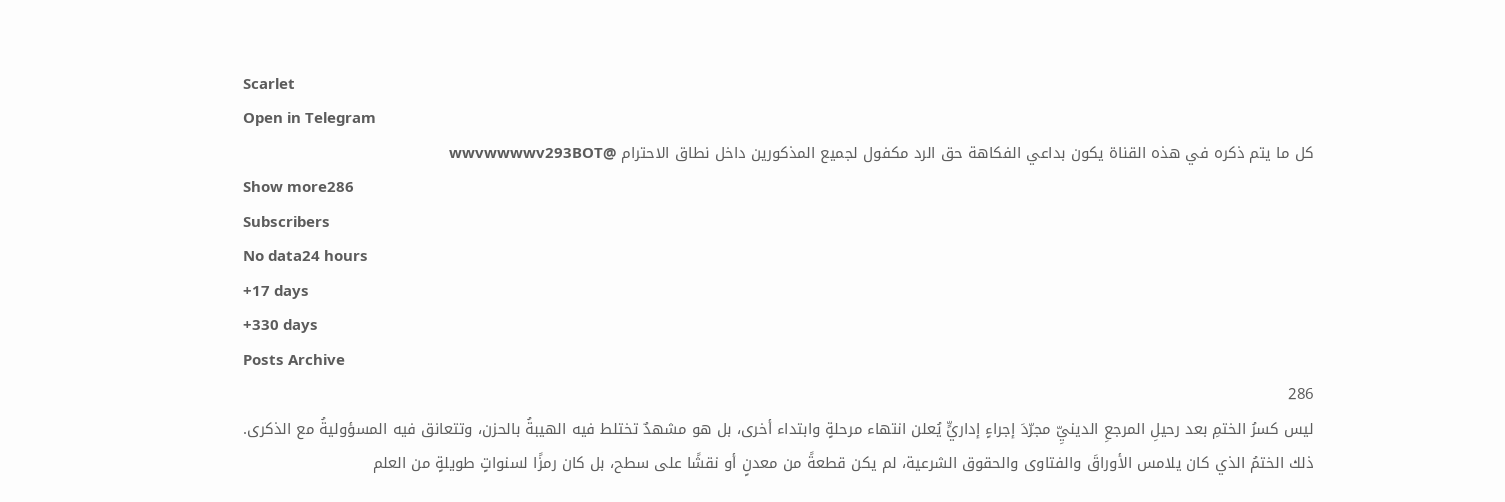Scarlet
Open in Telegram
كل ما يتم ذكره في هذه القناة يكون بداعي الفكاهة حق الرد مكفول لجميع المذكورين داخل نطاق الاحترام @wwvwwwwv293BOT
Show more286
Subscribers
No data24 hours
+17 days
+330 days
Posts Archive
286
ليس كسرُ الختمِ بعد رحيلِ المرجعِ الدينيِّ مجرّدَ إجراءٍ إداريٍّ يُعلن انتهاء مرحلةٍ وابتداء أخرى، بل هو مشهدٌ تختلط فيه الهيبةُ بالحزن، وتتعانق فيه المسؤوليةُ مع الذكرى.
ذلك الختمُ الذي كان يلامس الأوراقَ والفتاوى والحقوق الشرعية، لم يكن قطعةً من معدنٍ أو نقشًا على سطح، بل كان رمزًا لسنواتٍ طويلةٍ من العلم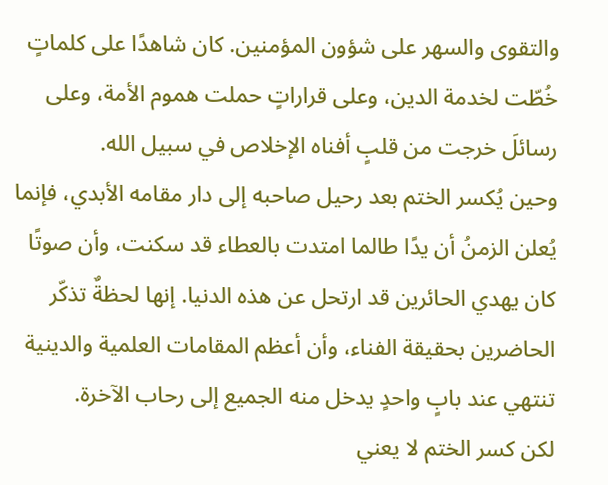والتقوى والسهر على شؤون المؤمنين. كان شاهدًا على كلماتٍ خُطّت لخدمة الدين، وعلى قراراتٍ حملت هموم الأمة، وعلى رسائلَ خرجت من قلبٍ أفناه الإخلاص في سبيل الله.
وحين يُكسر الختم بعد رحيل صاحبه إلى دار مقامه الأبدي، فإنما يُعلن الزمنُ أن يدًا طالما امتدت بالعطاء قد سكنت، وأن صوتًا كان يهدي الحائرين قد ارتحل عن هذه الدنيا. إنها لحظةٌ تذكّر الحاضرين بحقيقة الفناء، وأن أعظم المقامات العلمية والدينية تنتهي عند بابٍ واحدٍ يدخل منه الجميع إلى رحاب الآخرة.
لكن كسر الختم لا يعني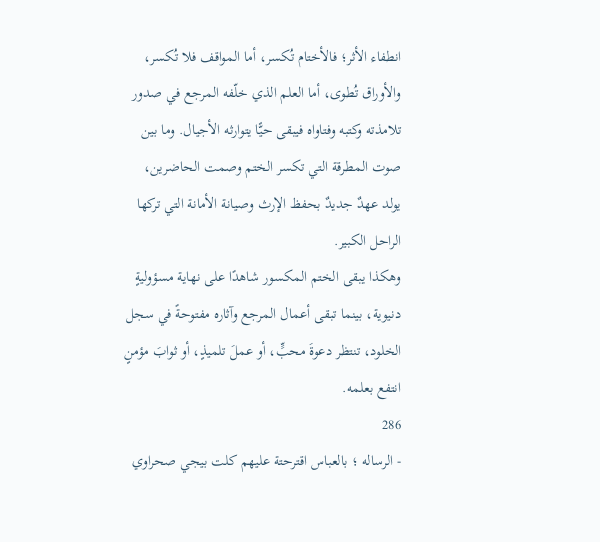انطفاء الأثر؛ فالأختام تُكسر، أما المواقف فلا تُكسر، والأوراق تُطوى، أما العلم الذي خلّفه المرجع في صدور تلامذته وكتبه وفتاواه فيبقى حيًّا يتوارثه الأجيال. وما بين صوت المطرقة التي تكسر الختم وصمت الحاضرين، يولد عهدٌ جديدٌ بحفظ الإرث وصيانة الأمانة التي تركها الراحل الكبير.
وهكذا يبقى الختم المكسور شاهدًا على نهاية مسؤوليةٍ دنيوية، بينما تبقى أعمال المرجع وآثاره مفتوحةً في سجل الخلود، تنتظر دعوةَ محبٍّ، أو عملَ تلميذٍ، أو ثوابَ مؤمنٍ انتفع بعلمه.
286
- الرساله ؛ بالعباس اقترحتة عليهم كلت بيجي صحراوي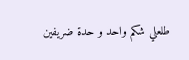طلعلي شكم واحد و حدة ضريفين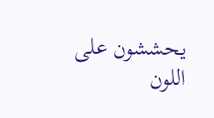يحششون على اللون